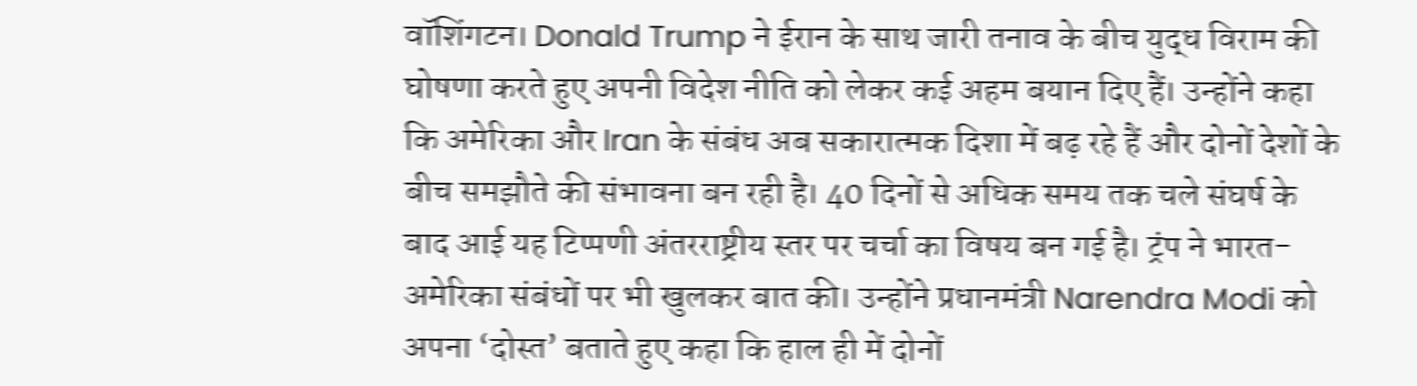वॉशिंगटन। Donald Trump ने ईरान के साथ जारी तनाव के बीच युद्ध विराम की घोषणा करते हुए अपनी विदेश नीति को लेकर कई अहम बयान दिए हैं। उन्होंने कहा कि अमेरिका और Iran के संबंध अब सकारात्मक दिशा में बढ़ रहे हैं और दोनों देशों के बीच समझौते की संभावना बन रही है। 40 दिनों से अधिक समय तक चले संघर्ष के बाद आई यह टिप्पणी अंतरराष्ट्रीय स्तर पर चर्चा का विषय बन गई है। ट्रंप ने भारत-अमेरिका संबंधों पर भी खुलकर बात की। उन्होंने प्रधानमंत्री Narendra Modi को अपना ‘दोस्त’ बताते हुए कहा कि हाल ही में दोनों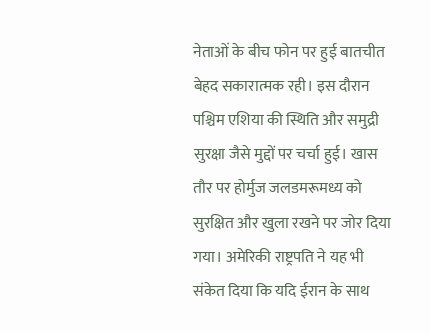नेताओं के बीच फोन पर हुई बातचीत बेहद सकारात्मक रही। इस दौरान पश्चिम एशिया की स्थिति और समुद्री सुरक्षा जैसे मुद्दों पर चर्चा हुई। खास तौर पर होर्मुज जलडमरूमध्य को सुरक्षित और खुला रखने पर जोर दिया गया। अमेरिकी राष्ट्रपति ने यह भी संकेत दिया कि यदि ईरान के साथ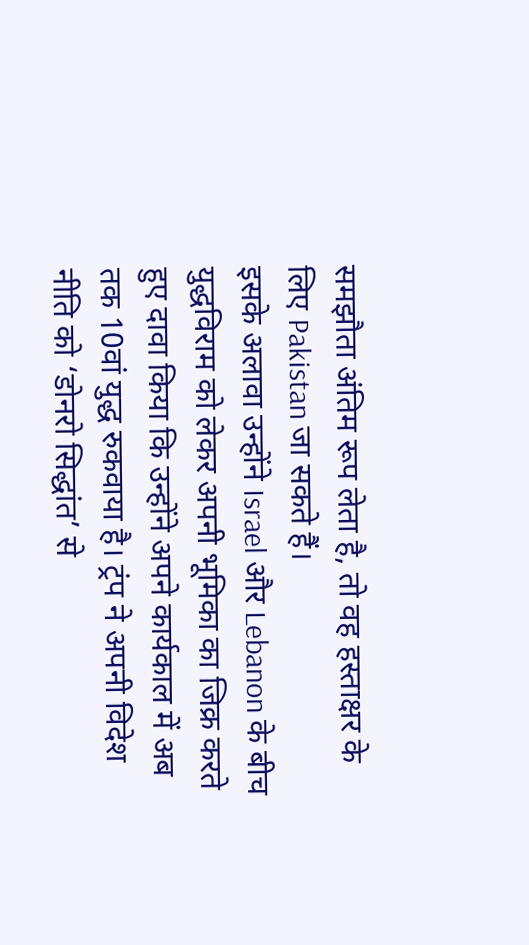समझौता अंतिम रूप लेता है, तो वह हस्ताक्षर के लिए Pakistan जा सकते हैं।
इसके अलावा उन्होंने Israel और Lebanon के बीच युद्धविराम को लेकर अपनी भूमिका का जिक्र करते हुए दावा किया कि उन्होंने अपने कार्यकाल में अब तक 10वां युद्ध रुकवाया है। ट्रंप ने अपनी विदेश नीति को ‘डोनरो सिद्धांत’ से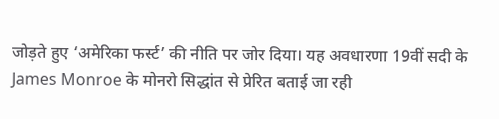जोड़ते हुए ‘अमेरिका फर्स्ट’ की नीति पर जोर दिया। यह अवधारणा 19वीं सदी के James Monroe के मोनरो सिद्धांत से प्रेरित बताई जा रही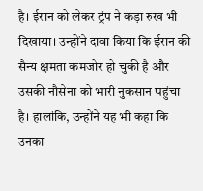है। ईरान को लेकर ट्रंप ने कड़ा रुख भी दिखाया। उन्होंने दावा किया कि ईरान की सैन्य क्षमता कमजोर हो चुकी है और उसकी नौसेना को भारी नुकसान पहुंचा है। हालांकि, उन्होंने यह भी कहा कि उनका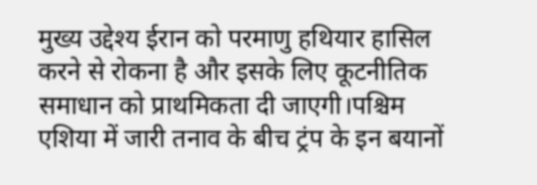मुख्य उद्देश्य ईरान को परमाणु हथियार हासिल करने से रोकना है और इसके लिए कूटनीतिक समाधान को प्राथमिकता दी जाएगी।पश्चिम एशिया में जारी तनाव के बीच ट्रंप के इन बयानों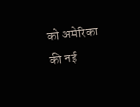को अमेरिका की नई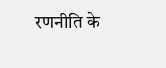रणनीति के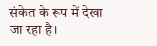संकेत के रूप में देखा जा रहा है।